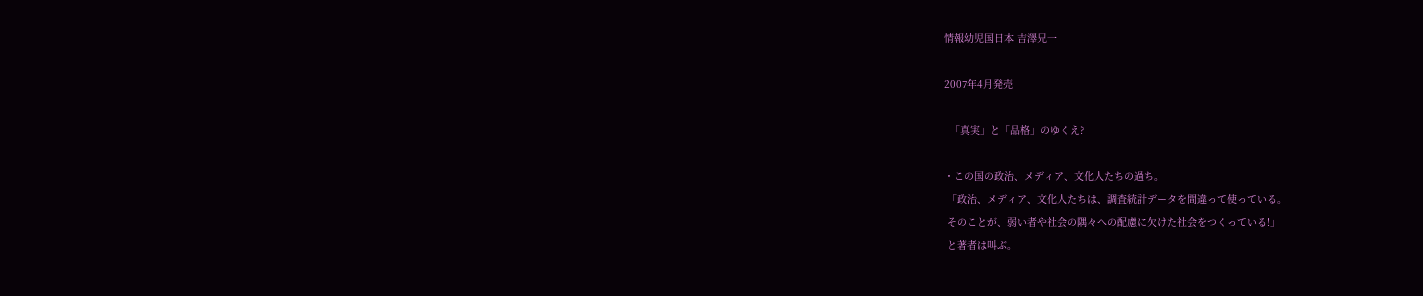情報幼児国日本 吉澤兄一

2007年4月発売

  「真実」と「品格」のゆくえ?

・この国の政治、メディア、文化人たちの過ち。
 「政治、メディア、文化人たちは、調査統計データを間違って使っている。
 そのことが、弱い者や社会の隅々への配慮に欠けた社会をつくっている!」
 と著者は叫ぶ。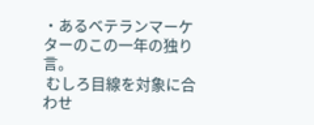・あるベテランマーケターのこの一年の独り言。
 むしろ目線を対象に合わせ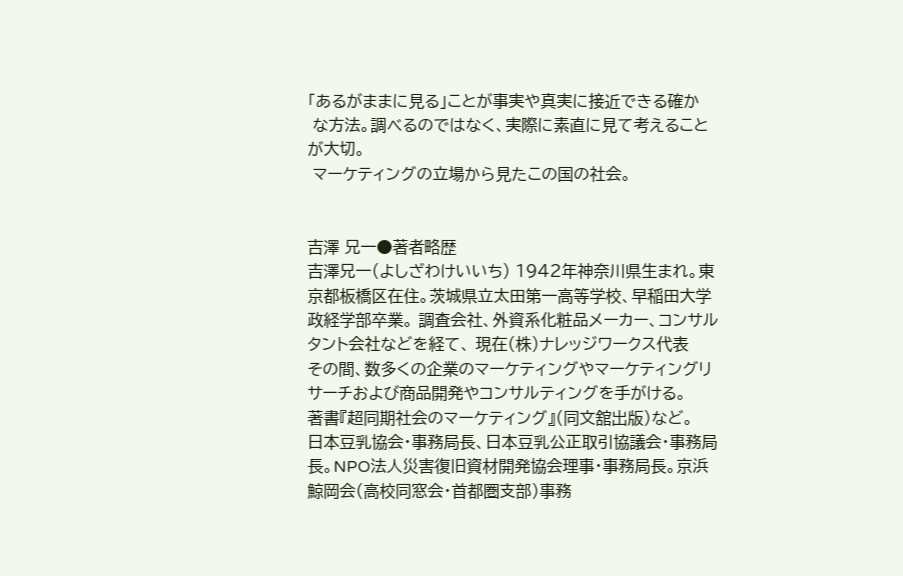「あるがままに見る」ことが事実や真実に接近できる確か
 な方法。調べるのではなく、実際に素直に見て考えることが大切。
 マーケティングの立場から見たこの国の社会。


吉澤 兄一●著者略歴
吉澤兄一(よしざわけいいち) 1942年神奈川県生まれ。東京都板橋区在住。茨城県立太田第一高等学校、早稲田大学政経学部卒業。 調査会社、外資系化粧品メーカー、コンサルタント会社などを経て、 現在(株)ナレッジワークス代表
その間、数多くの企業のマーケティングやマーケティングリサーチおよび商品開発やコンサルティングを手がける。
著書『超同期社会のマーケティング』(同文舘出版)など。
日本豆乳協会・事務局長、日本豆乳公正取引協議会・事務局長。NPO法人災害復旧資材開発協会理事・事務局長。京浜鯨岡会(高校同窓会・首都圏支部)事務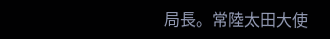局長。常陸太田大使